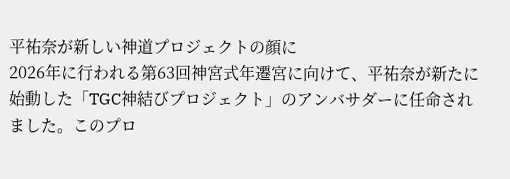平祐奈が新しい神道プロジェクトの顔に
2026年に行われる第63回神宮式年遷宮に向けて、平祐奈が新たに始動した「TGC神結びプロジェクト」のアンバサダーに任命されました。このプロ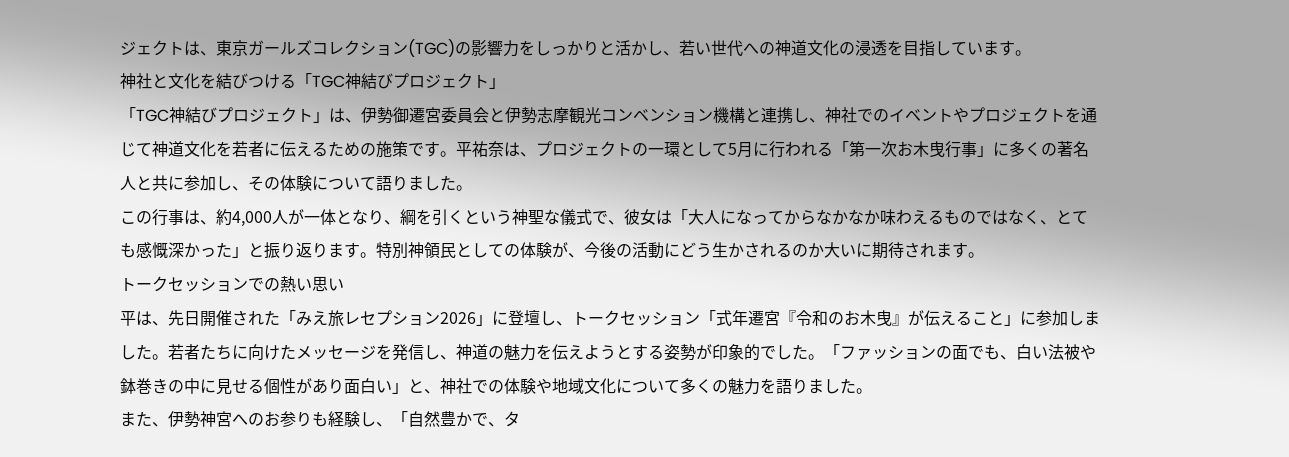ジェクトは、東京ガールズコレクション(TGC)の影響力をしっかりと活かし、若い世代への神道文化の浸透を目指しています。
神社と文化を結びつける「TGC神結びプロジェクト」
「TGC神結びプロジェクト」は、伊勢御遷宮委員会と伊勢志摩観光コンベンション機構と連携し、神社でのイベントやプロジェクトを通じて神道文化を若者に伝えるための施策です。平祐奈は、プロジェクトの一環として5月に行われる「第一次お木曳行事」に多くの著名人と共に参加し、その体験について語りました。
この行事は、約4,000人が一体となり、綱を引くという神聖な儀式で、彼女は「大人になってからなかなか味わえるものではなく、とても感慨深かった」と振り返ります。特別神領民としての体験が、今後の活動にどう生かされるのか大いに期待されます。
トークセッションでの熱い思い
平は、先日開催された「みえ旅レセプション2026」に登壇し、トークセッション「式年遷宮『令和のお木曳』が伝えること」に参加しました。若者たちに向けたメッセージを発信し、神道の魅力を伝えようとする姿勢が印象的でした。「ファッションの面でも、白い法被や鉢巻きの中に見せる個性があり面白い」と、神社での体験や地域文化について多くの魅力を語りました。
また、伊勢神宮へのお参りも経験し、「自然豊かで、タ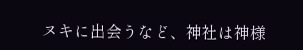ヌキに出会うなど、神社は神様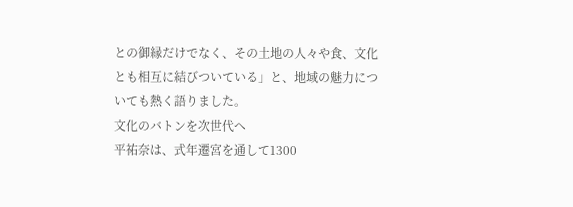との御縁だけでなく、その土地の人々や食、文化とも相互に結びついている」と、地域の魅力についても熱く語りました。
文化のバトンを次世代へ
平祐奈は、式年遷宮を通して1300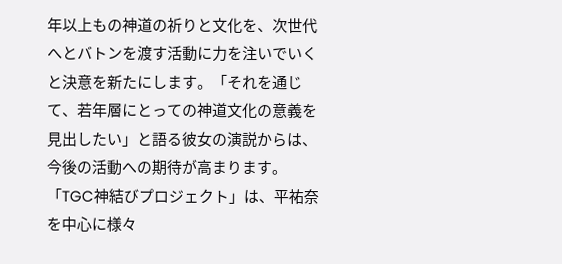年以上もの神道の祈りと文化を、次世代へとバトンを渡す活動に力を注いでいくと決意を新たにします。「それを通じて、若年層にとっての神道文化の意義を見出したい」と語る彼女の演説からは、今後の活動への期待が高まります。
「TGC神結びプロジェクト」は、平祐奈を中心に様々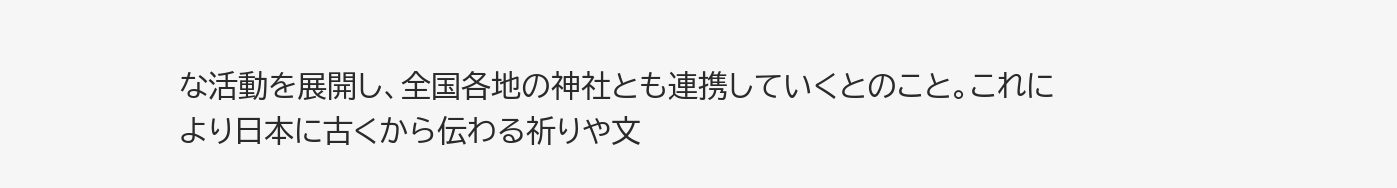な活動を展開し、全国各地の神社とも連携していくとのこと。これにより日本に古くから伝わる祈りや文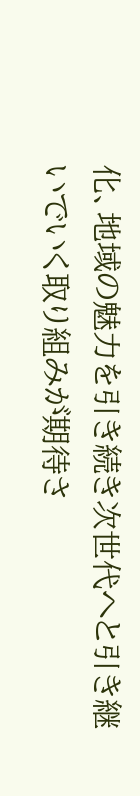化、地域の魅力を引き続き次世代へと引き継いでいく取り組みが期待さ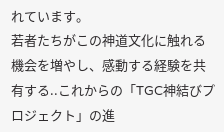れています。
若者たちがこの神道文化に触れる機会を増やし、感動する経験を共有する..これからの「TGC神結びプロジェクト」の進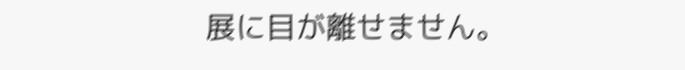展に目が離せません。